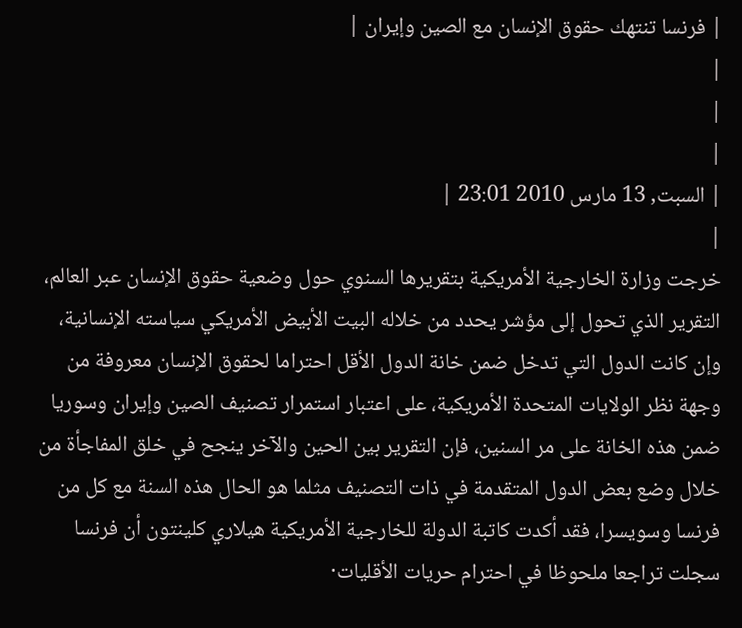| فرنسا تنتهك حقوق الإنسان مع الصين وإيران |
|
|
|
| السبت, 13 مارس 2010 23:01 |
|
خرجت وزارة الخارجية الأمريكية بتقريرها السنوي حول وضعية حقوق الإنسان عبر العالم، التقرير الذي تحول إلى مؤشر يحدد من خلاله البيت الأبيض الأمريكي سياسته الإنسانية، وإن كانت الدول التي تدخل ضمن خانة الدول الأقل احتراما لحقوق الإنسان معروفة من وجهة نظر الولايات المتحدة الأمريكية، على اعتبار استمرار تصنيف الصين وإيران وسوريا ضمن هذه الخانة على مر السنين، فإن التقرير بين الحين والآخر ينجح في خلق المفاجأة من خلال وضع بعض الدول المتقدمة في ذات التصنيف مثلما هو الحال هذه السنة مع كل من فرنسا وسويسرا، فقد أكدت كاتبة الدولة للخارجية الأمريكية هيلاري كلينتون أن فرنسا سجلت تراجعا ملحوظا في احترام حريات الأقليات·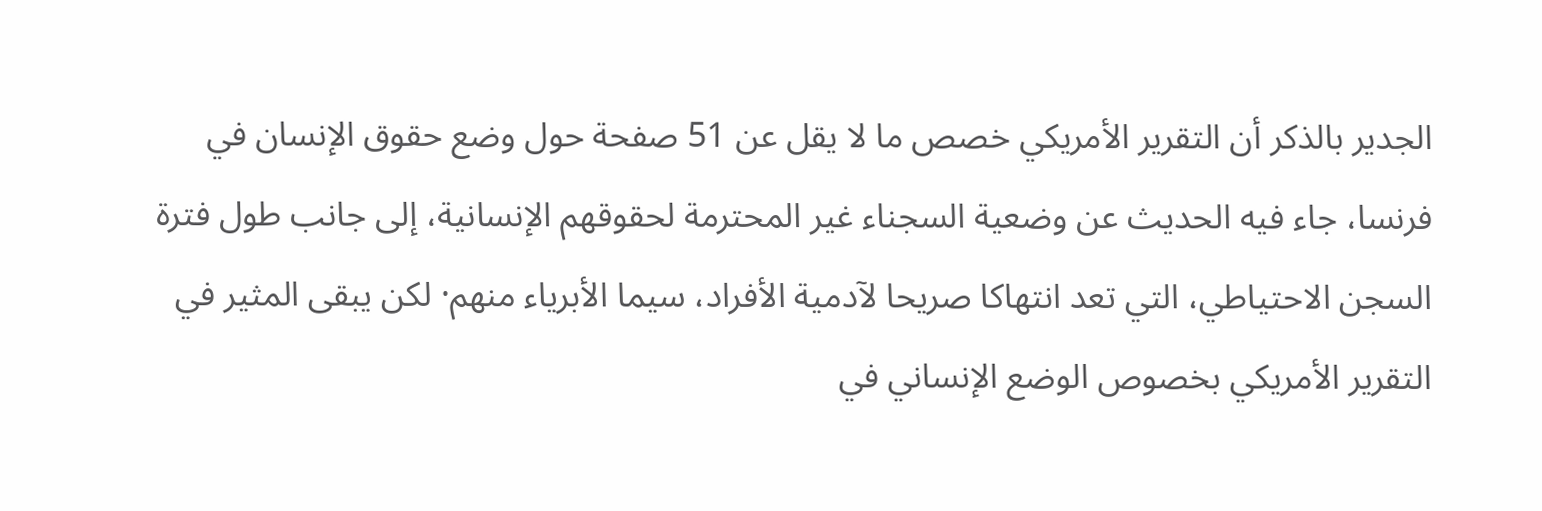الجدير بالذكر أن التقرير الأمريكي خصص ما لا يقل عن 51 صفحة حول وضع حقوق الإنسان في فرنسا، جاء فيه الحديث عن وضعية السجناء غير المحترمة لحقوقهم الإنسانية، إلى جانب طول فترة السجن الاحتياطي، التي تعد انتهاكا صريحا لآدمية الأفراد، سيما الأبرياء منهم· لكن يبقى المثير في التقرير الأمريكي بخصوص الوضع الإنساني في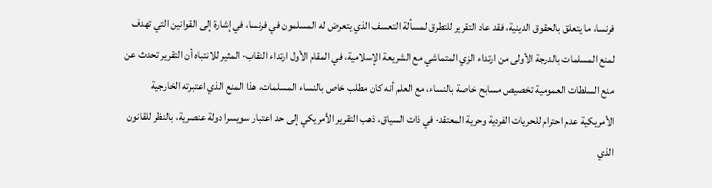فرنسا، ما يتعلق بالحقوق الدينية، فقد عاد التقرير للتطرق لمسألة التعسف الذي يتعرض له المسلمون في فرنسا، في إشارة إلى القوانين التي تهدف لمنع المسلمات بالدرجة الأولى من ارتداء الزي المتماشي مع الشريعة الإسلامية، في المقام الأول ارتداء النقاب· المثير للانتباه أن التقرير تحدث عن منع السلطات العمومية تخصيص مسابح خاصة بالنساء، مع العلم أنه كان مطلب خاص بالنساء المسلمات، هذا المنع الذي اعتبرته الخارجية الأمريكية عدم احترام للحريات الفردية وحرية المعتقد· في ذات السياق، ذهب التقرير الأمريكي إلى حد اعتبار سويسرا دولة عنصرية، بالنظر للقانون الذي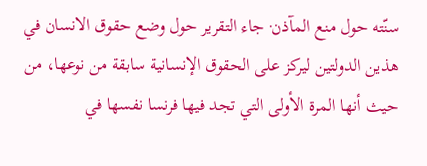سنّته حول منع المآذن· جاء التقرير حول وضع حقوق الانسان في هذين الدولتين ليركز على الحقوق الإنسانية سابقة من نوعها، من حيث أنها المرة الأولى التي تجد فيها فرنسا نفسها في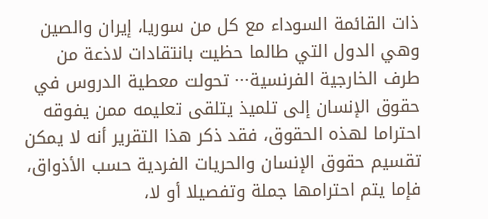ذات القائمة السوداء مع كل من سوريا، إيران والصين وهي الدول التي طالما حظيت بانتقادات لاذعة من طرف الخارجية الفرنسية··· تحولت معطية الدروس في حقوق الإنسان إلى تلميذ يتلقى تعليمه ممن يفوقه احتراما لهذه الحقوق، فقد ذكر هذا التقرير أنه لا يمكن تقسيم حقوق الإنسان والحريات الفردية حسب الأذواق، فإما يتم احترامها جملة وتفصيلا أو لا،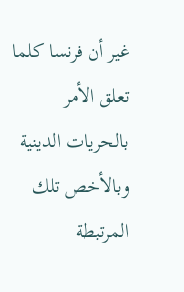غير أن فرنسا كلما تعلق الأمر بالحريات الدينية وبالأخص تلك المرتبطة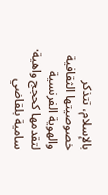بالإسلام، تتذكر خصوصيتها الثقافية والهوية الفرنسية لتقدمها كحجج واهية· سامية بلقاضي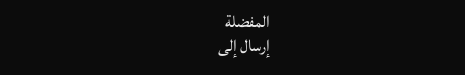المفضلة
إرسال إلى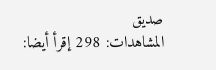صديق
المشاهدات: 298 إقرأ أيضا: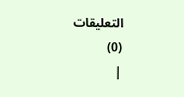التعليقات
(0)
|